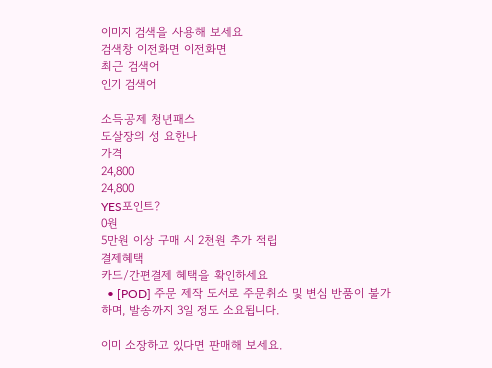이미지 검색을 사용해 보세요
검색창 이전화면 이전화면
최근 검색어
인기 검색어

소득공제 청년패스
도살장의 성 요한나
가격
24,800
24,800
YES포인트?
0원
5만원 이상 구매 시 2천원 추가 적립
결제혜택
카드/간편결제 혜택을 확인하세요
  • [POD] 주문 제작 도서로 주문취소 및 변심 반품이 불가하며, 발송까지 3일 정도 소요됩니다.

이미 소장하고 있다면 판매해 보세요.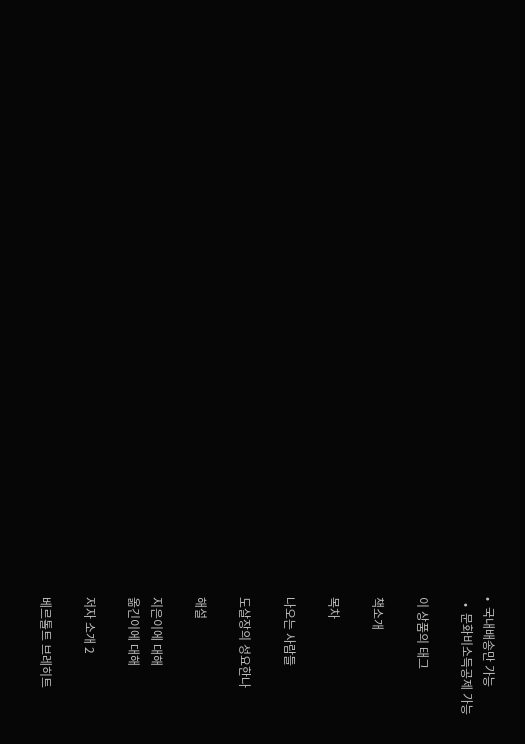•  국내배송만 가능
  •  문화비소득공제 가능

이 상품의 태그

책소개

목차

나오는 사람들

도살장의 성요한나

해설

지은이에 대해
옮긴이에 대해

저자 소개 2

베르톨트 브레히트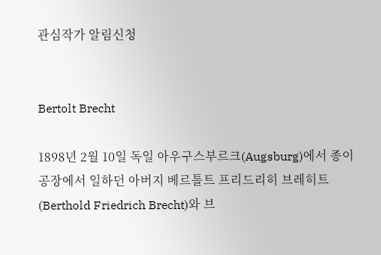관심작가 알림신청


Bertolt Brecht

1898년 2월 10일 독일 아우구스부르크(Augsburg)에서 종이 공장에서 일하던 아버지 베르톨트 프리드리히 브레히트(Berthold Friedrich Brecht)와 브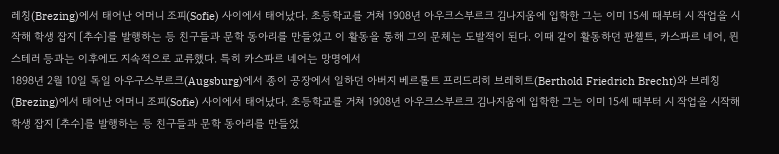레칭(Brezing)에서 태어난 어머니 조피(Sofie) 사이에서 태어났다. 초등학교를 거쳐 1908년 아우크스부르크 김나지움에 입학한 그는 이미 15세 때부터 시 작업을 시작해 학생 잡지 [추수]를 발행하는 등 친구들과 문학 동아리를 만들었고 이 활동을 통해 그의 문체는 도발적이 된다. 이때 같이 활동하던 판첼트, 카스파르 네어, 뮌스테러 등과는 이후에도 지속적으로 교류했다. 특히 카스파르 네어는 망명에서
1898년 2월 10일 독일 아우구스부르크(Augsburg)에서 종이 공장에서 일하던 아버지 베르톨트 프리드리히 브레히트(Berthold Friedrich Brecht)와 브레칭(Brezing)에서 태어난 어머니 조피(Sofie) 사이에서 태어났다. 초등학교를 거쳐 1908년 아우크스부르크 김나지움에 입학한 그는 이미 15세 때부터 시 작업을 시작해 학생 잡지 [추수]를 발행하는 등 친구들과 문학 동아리를 만들었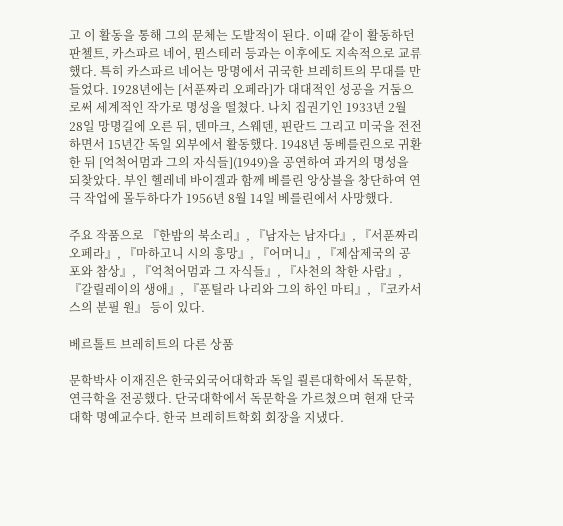고 이 활동을 통해 그의 문체는 도발적이 된다. 이때 같이 활동하던 판첼트, 카스파르 네어, 뮌스테러 등과는 이후에도 지속적으로 교류했다. 특히 카스파르 네어는 망명에서 귀국한 브레히트의 무대를 만들었다. 1928년에는 [서푼짜리 오페라]가 대대적인 성공을 거둠으로써 세계적인 작가로 명성을 떨쳤다. 나치 집권기인 1933년 2월 28일 망명길에 오른 뒤, 덴마크, 스웨덴, 핀란드 그리고 미국을 전전하면서 15년간 독일 외부에서 활동했다. 1948년 동베를린으로 귀환한 뒤 [억척어멈과 그의 자식들](1949)을 공연하여 과거의 명성을 되찾았다. 부인 헬레네 바이겔과 함께 베를린 앙상블을 창단하여 연극 작업에 몰두하다가 1956년 8월 14일 베를린에서 사망했다.

주요 작품으로 『한밤의 북소리』, 『남자는 남자다』, 『서푼짜리 오페라』, 『마하고니 시의 흥망』, 『어머니』, 『제삼제국의 공포와 참상』, 『억척어멈과 그 자식들』, 『사천의 착한 사람』, 『갈릴레이의 생애』, 『푼틸라 나리와 그의 하인 마티』, 『코카서스의 분필 원』 등이 있다.

베르톨트 브레히트의 다른 상품

문학박사 이재진은 한국외국어대학과 독일 쾰른대학에서 독문학, 연극학을 전공했다. 단국대학에서 독문학을 가르쳤으며 현재 단국대학 명예교수다. 한국 브레히트학회 회장을 지냈다.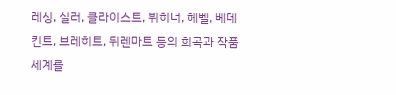레싱, 실러, 클라이스트, 뷔히너, 헤벨, 베데킨트, 브레히트, 뒤렌마트 등의 희곡과 작품 세계를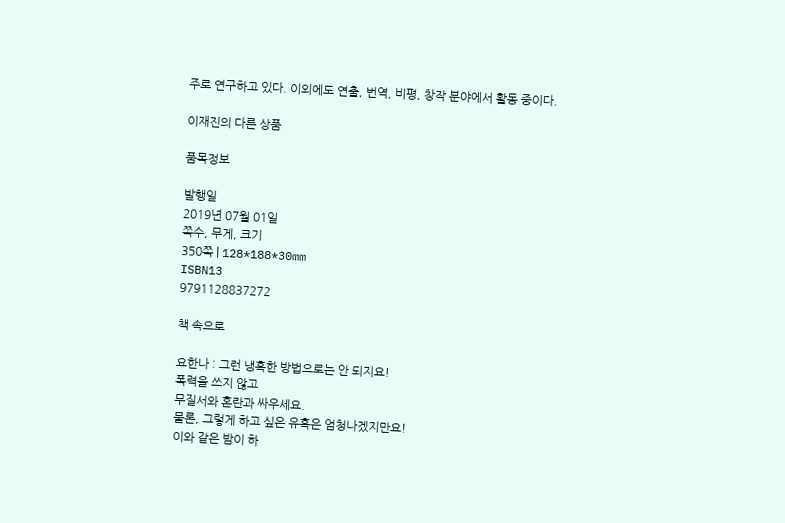주로 연구하고 있다. 이외에도 연출, 번역, 비평, 창작 분야에서 활동 중이다.

이재진의 다른 상품

품목정보

발행일
2019년 07월 01일
쪽수, 무게, 크기
350쪽 | 128*188*30mm
ISBN13
9791128837272

책 속으로

요한나 : 그런 냉혹한 방법으로는 안 되지요!
폭력을 쓰지 않고
무질서와 혼란과 싸우세요.
물론, 그렇게 하고 싶은 유혹은 엄청나겠지만요!
이와 같은 밤이 하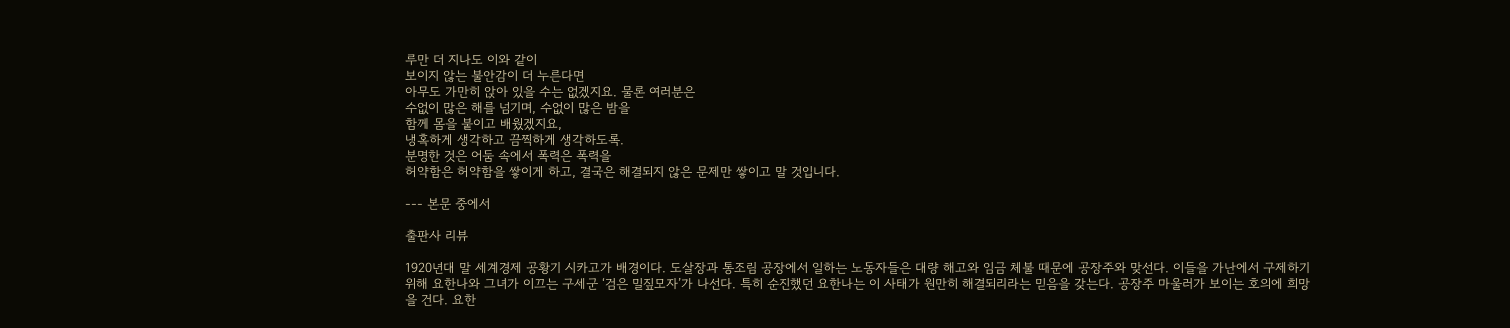루만 더 지나도 이와 같이
보이지 않는 불안감이 더 누른다면
아무도 가만히 앉아 있을 수는 없겠지요. 물론 여러분은
수없이 많은 해를 넘기며, 수없이 많은 밤을
함께 몸을 붙이고 배웠겠지요,
냉혹하게 생각하고 끔찍하게 생각하도록.
분명한 것은 어둠 속에서 폭력은 폭력을
허약함은 허약함을 쌓이게 하고, 결국은 해결되지 않은 문제만 쌓이고 말 것입니다.

--- 본문 중에서

출판사 리뷰

1920년대 말 세계경제 공황기 시카고가 배경이다. 도살장과 통조림 공장에서 일하는 노동자들은 대량 해고와 임금 체불 때문에 공장주와 맞선다. 이들을 가난에서 구제하기 위해 요한나와 그녀가 이끄는 구세군 ‘검은 밀짚모자’가 나선다. 특히 순진했던 요한나는 이 사태가 원만히 해결되리라는 믿음을 갖는다. 공장주 마울러가 보이는 호의에 희망을 건다. 요한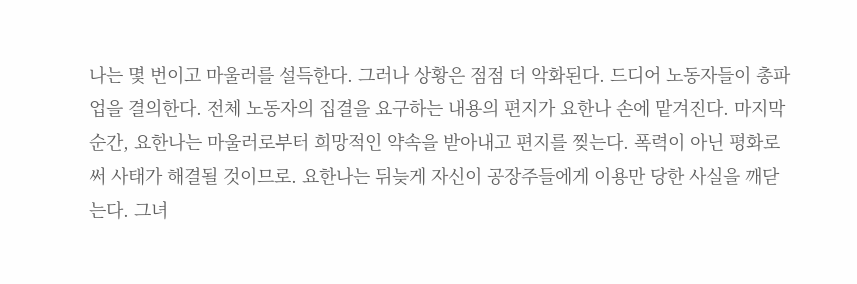나는 몇 번이고 마울러를 설득한다. 그러나 상황은 점점 더 악화된다. 드디어 노동자들이 총파업을 결의한다. 전체 노동자의 집결을 요구하는 내용의 편지가 요한나 손에 맡겨진다. 마지막 순간, 요한나는 마울러로부터 희망적인 약속을 받아내고 편지를 찢는다. 폭력이 아닌 평화로써 사태가 해결될 것이므로. 요한나는 뒤늦게 자신이 공장주들에게 이용만 당한 사실을 깨닫는다. 그녀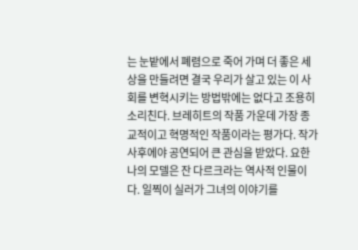는 눈밭에서 폐렴으로 죽어 가며 더 좋은 세상을 만들려면 결국 우리가 살고 있는 이 사회를 변혁시키는 방법밖에는 없다고 조용히 소리친다. 브레히트의 작품 가운데 가장 종교적이고 혁명적인 작품이라는 평가다. 작가 사후에야 공연되어 큰 관심을 받았다. 요한나의 모델은 잔 다르크라는 역사적 인물이다. 일찍이 실러가 그녀의 이야기를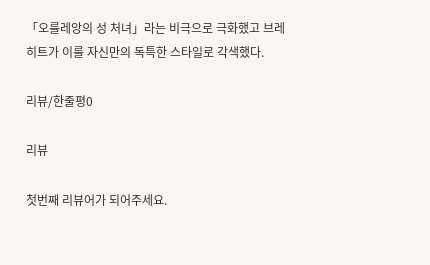「오를레앙의 성 처녀」라는 비극으로 극화했고 브레히트가 이를 자신만의 독특한 스타일로 각색했다.

리뷰/한줄평0

리뷰

첫번째 리뷰어가 되어주세요.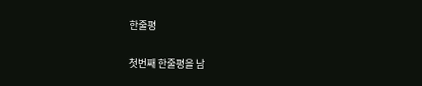한줄평

첫번째 한줄평을 남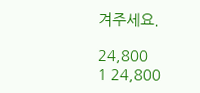겨주세요.

24,800
1 24,800